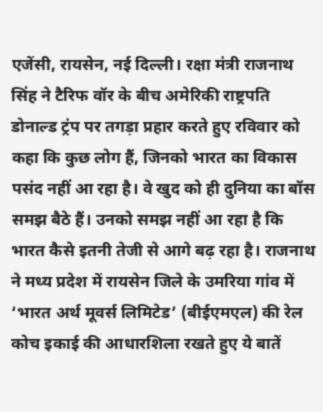एजेंसी, रायसेन, नई दिल्ली। रक्षा मंत्री राजनाथ सिंह ने टैरिफ वॉर के बीच अमेरिकी राष्ट्रपति डोनाल्ड ट्रंप पर तगड़ा प्रहार करते हुए रविवार को कहा कि कुछ लोग हैं, जिनको भारत का विकास पसंद नहीं आ रहा है। वे खुद को ही दुनिया का बॉस समझ बैठे हैं। उनको समझ नहीं आ रहा है कि भारत कैसे इतनी तेजी से आगे बढ़ रहा है। राजनाथ ने मध्य प्रदेश में रायसेन जिले के उमरिया गांव में ‘भारत अर्थ मूवर्स लिमिटेड’ (बीईएमएल) की रेल कोच इकाई की आधारशिला रखते हुए ये बातें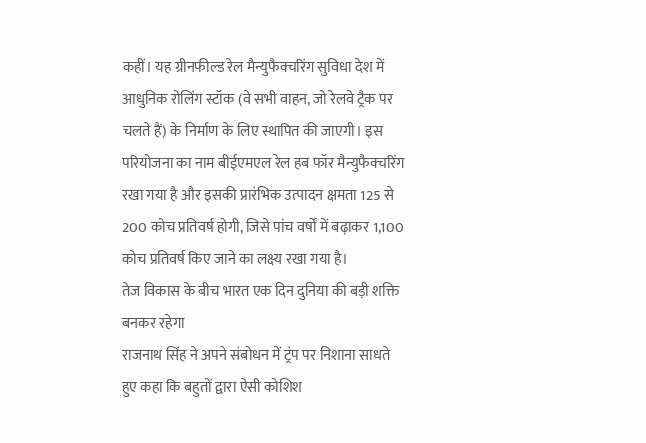कहीं। यह ग्रीनफील्ड रेल मैन्युफैक्चरिंग सुविधा देश में आधुनिक रोलिंग स्टॉक (वे सभी वाहन, जो रेलवे ट्रैक पर चलते हैं) के निर्माण के लिए स्थापित की जाएगी। इस परियोजना का नाम बीईएमएल रेल हब फॉर मैन्युफैक्चरिंग रखा गया है और इसकी प्रारंभिक उत्पादन क्षमता 125 से 200 कोच प्रतिवर्ष होगी, जिसे पांच वर्षों में बढ़ाकर 1,100 कोच प्रतिवर्ष किए जाने का लक्ष्य रखा गया है।
तेज विकास के बीच भारत एक दिन दुनिया की बड़ी शक्ति बनकर रहेगा
राजनाथ सिंह ने अपने संबोधन में ट्रंप पर निशाना साधते हुए कहा कि बहुतों द्वारा ऐसी कोशिश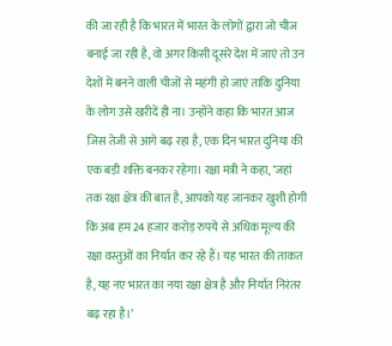की जा रही है कि भारत में भारत के लोगों द्वारा जो चीज बनाई जा रही है, वो अगर किसी दूसरे देश में जाएं तो उन देशों में बनने वाली चीजों से महंगी हो जाएं ताकि दुनिया के लोग उसे खरीदें ही ना। उन्होंने कहा कि भारत आज जिस तेजी से आगे बढ़ रहा है, एक दिन भारत दुनिया की एक बड़ी शक्ति बनकर रहेगा। रक्षा मंत्री ने कहा, ‘जहां तक रक्षा क्षेत्र की बात है, आपको यह जानकर खुशी होगी कि अब हम 24 हजार करोड़ रुपये से अधिक मूल्य की रक्षा वस्तुओं का निर्यात कर रहे हैं। यह भारत की ताकत है, यह नए भारत का नया रक्षा क्षेत्र है और निर्यात निरंतर बढ़ रहा है।’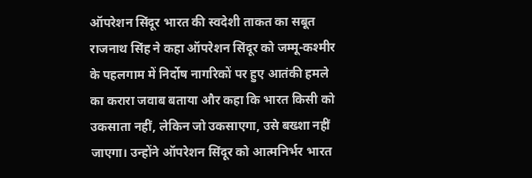ऑपरेशन सिंदूर भारत की स्वदेशी ताकत का सबूत
राजनाथ सिंह ने कहा ऑपरेशन सिंदूर को जम्मू-कश्मीर के पहलगाम में निर्दोष नागरिकों पर हुए आतंकी हमले का करारा जवाब बताया और कहा कि भारत किसी को उकसाता नहीं, लेकिन जो उकसाएगा, उसे बख्शा नहीं जाएगा। उन्होंने ऑपरेशन सिंदूर को आत्मनिर्भर भारत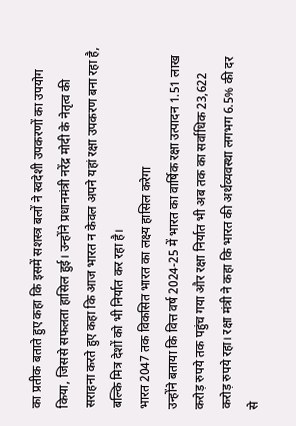का प्रतीक बताते हुए कहा कि इसमें सशस्त्र बलों ने स्वदेशी उपकरणों का उपयोग किया, जिससे सफलता हासिल हुई। उन्होंने प्रधानमंत्री नरेंद्र मोदी के नेतृत्व की सराहना करते हुए कहा कि आज भारत न केवल अपने यहां रक्षा उपकरण बना रहा है, बल्कि मित्र देशों को भी निर्यात कर रहा है।
भारत 2047 तक विकसित भारत का लक्ष्य हासिल करेगा
उन्होंने बताया कि वित्त वर्ष 2024-25 में भारत का वार्षिक रक्षा उत्पादन 1.51 लाख करोड़ रुपये तक पहुंच गया और रक्षा निर्यात भी अब तक का सर्वाधिक 23,622 करोड़ रुपये रहा। रक्षा मंत्री ने कहा कि भारत की अर्थव्यवस्था लगभग 6.5% की दर से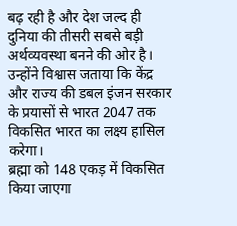बढ़ रही है और देश जल्द ही दुनिया की तीसरी सबसे बड़ी अर्थव्यवस्था बनने की ओर है। उन्होंने विश्वास जताया कि केंद्र और राज्य की डबल इंजन सरकार के प्रयासों से भारत 2047 तक विकसित भारत का लक्ष्य हासिल करेगा।
ब्रह्मा को 148 एकड़ में विकसित किया जाएगा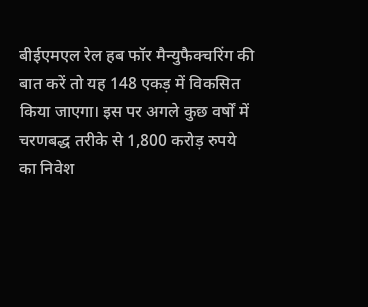बीईएमएल रेल हब फॉर मैन्युफैक्चरिंग की बात करें तो यह 148 एकड़ में विकसित किया जाएगा। इस पर अगले कुछ वर्षों में चरणबद्ध तरीके से 1,800 करोड़ रुपये का निवेश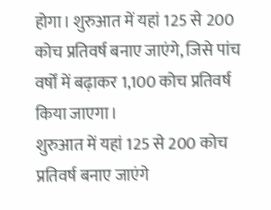होगा। शुरुआत में यहां 125 से 200 कोच प्रतिवर्ष बनाए जाएंगे, जिसे पांच वर्षों में बढ़ाकर 1,100 कोच प्रतिवर्ष किया जाएगा।
शुरुआत में यहां 125 से 200 कोच प्रतिवर्ष बनाए जाएंगे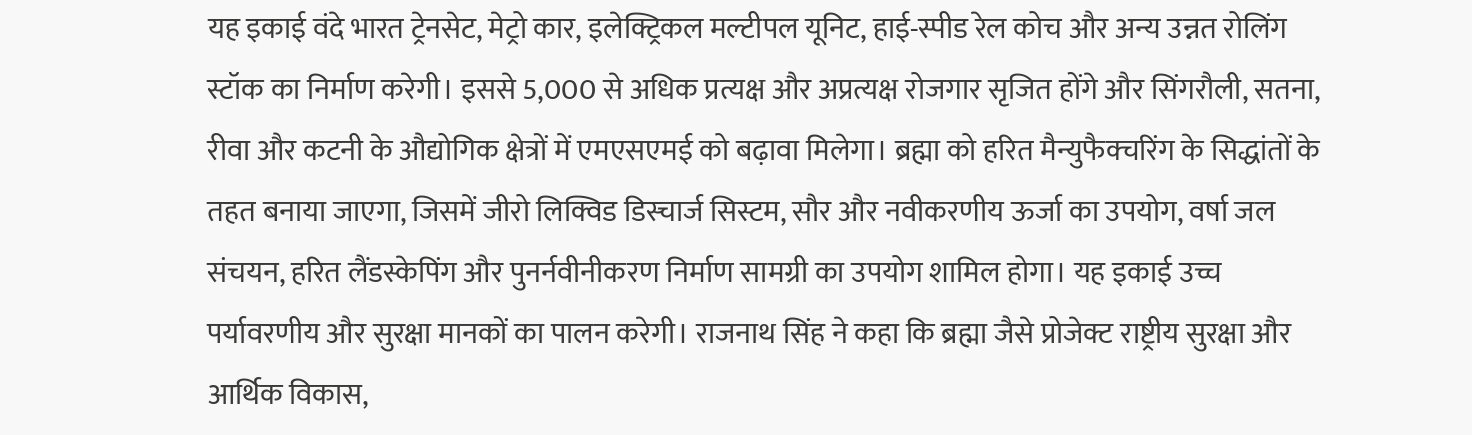यह इकाई वंदे भारत ट्रेनसेट, मेट्रो कार, इलेक्ट्रिकल मल्टीपल यूनिट, हाई-स्पीड रेल कोच और अन्य उन्नत रोलिंग स्टॉक का निर्माण करेगी। इससे 5,000 से अधिक प्रत्यक्ष और अप्रत्यक्ष रोजगार सृजित होंगे और सिंगरौली, सतना, रीवा और कटनी के औद्योगिक क्षेत्रों में एमएसएमई को बढ़ावा मिलेगा। ब्रह्मा को हरित मैन्युफैक्चरिंग के सिद्धांतों के तहत बनाया जाएगा, जिसमें जीरो लिक्विड डिस्चार्ज सिस्टम, सौर और नवीकरणीय ऊर्जा का उपयोग, वर्षा जल संचयन, हरित लैंडस्केपिंग और पुनर्नवीनीकरण निर्माण सामग्री का उपयोग शामिल होगा। यह इकाई उच्च पर्यावरणीय और सुरक्षा मानकों का पालन करेगी। राजनाथ सिंह ने कहा कि ब्रह्मा जैसे प्रोजेक्ट राष्ट्रीय सुरक्षा और आर्थिक विकास,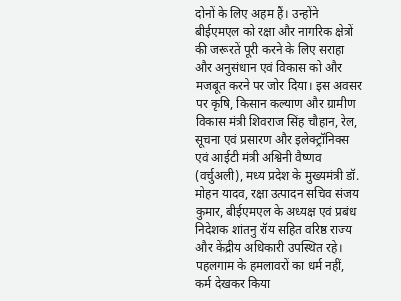दोनों के लिए अहम हैं। उन्होंने बीईएमएल को रक्षा और नागरिक क्षेत्रों की जरूरतें पूरी करने के लिए सराहा और अनुसंधान एवं विकास को और मजबूत करने पर जोर दिया। इस अवसर पर कृषि, किसान कल्याण और ग्रामीण विकास मंत्री शिवराज सिंह चौहान, रेल, सूचना एवं प्रसारण और इलेक्ट्रॉनिक्स एवं आईटी मंत्री अश्विनी वैष्णव (वर्चुअली), मध्य प्रदेश के मुख्यमंत्री डॉ. मोहन यादव, रक्षा उत्पादन सचिव संजय कुमार, बीईएमएल के अध्यक्ष एवं प्रबंध निदेशक शांतनु रॉय सहित वरिष्ठ राज्य और केंद्रीय अधिकारी उपस्थित रहे।
पहलगाम के हमलावरों का धर्म नहीं, कर्म देखकर किया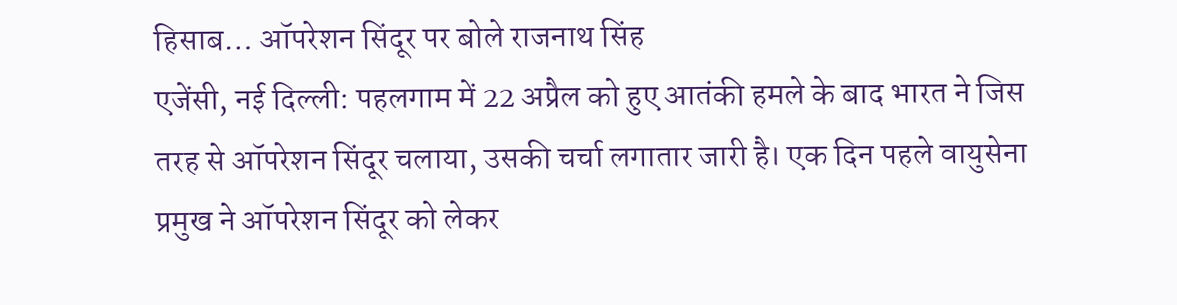हिसाब… ऑपरेशन सिंदूर पर बोले राजनाथ सिंह
एजेंसी, नई दिल्ली: पहलगाम में 22 अप्रैल को हुए आतंकी हमले के बाद भारत ने जिस तरह से ऑपरेशन सिंदूर चलाया, उसकी चर्चा लगातार जारी है। एक दिन पहले वायुसेना प्रमुख ने ऑपरेशन सिंदूर को लेकर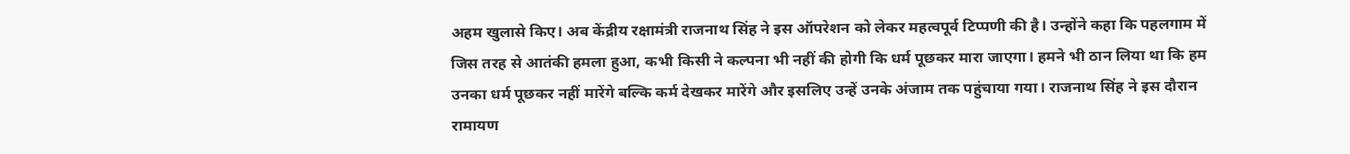अहम खुलासे किए। अब केंद्रीय रक्षामंत्री राजनाथ सिंह ने इस ऑपरेशन को लेकर महत्वपूर्व टिप्पणी की है। उन्होंने कहा कि पहलगाम में जिस तरह से आतंकी हमला हुआ, कभी किसी ने कल्पना भी नहीं की होगी कि धर्म पूछकर मारा जाएगा। हमने भी ठान लिया था कि हम उनका धर्म पूछकर नहीं मारेंगे बल्कि कर्म देखकर मारेंगे और इसलिए उन्हें उनके अंजाम तक पहुंचाया गया। राजनाथ सिंह ने इस दौरान रामायण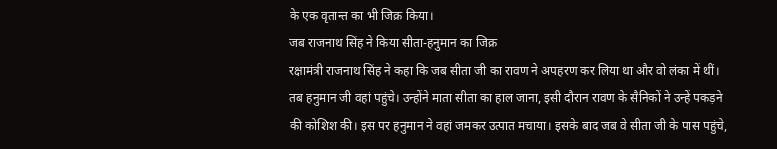के एक वृतान्त का भी जिक्र किया।
जब राजनाथ सिंह ने किया सीता-हनुमान का जिक्र
रक्षामंत्री राजनाथ सिंह ने कहा कि जब सीता जी का रावण ने अपहरण कर लिया था और वो लंका में थीं। तब हनुमान जी वहां पहुंचे। उन्होंने माता सीता का हाल जाना, इसी दौरान रावण के सैनिकों ने उन्हें पकड़ने की कोशिश की। इस पर हनुमान ने वहां जमकर उत्पात मचाया। इसके बाद जब वे सीता जी के पास पहुंचे,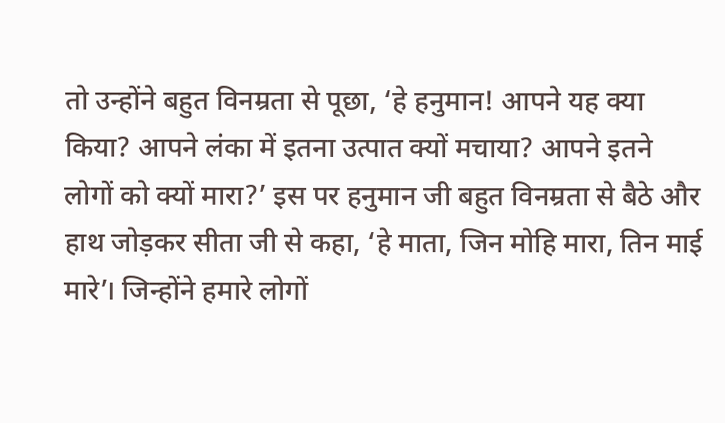तो उन्होंने बहुत विनम्रता से पूछा, ‘हे हनुमान! आपने यह क्या किया? आपने लंका में इतना उत्पात क्यों मचाया? आपने इतने लोगों को क्यों मारा?’ इस पर हनुमान जी बहुत विनम्रता से बैठे और हाथ जोड़कर सीता जी से कहा, ‘हे माता, जिन मोहि मारा, तिन माई मारे’। जिन्होंने हमारे लोगों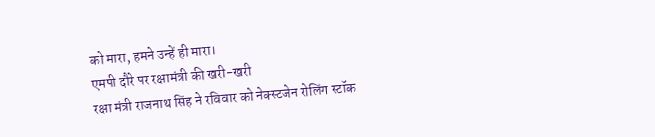को मारा, हमने उन्हें ही मारा।
एमपी दौरे पर रक्षामंत्री की खरी-खरी
रक्षा मंत्री राजनाथ सिंह ने रविवार को नेक्स्टजेन रोलिंग स्टॉक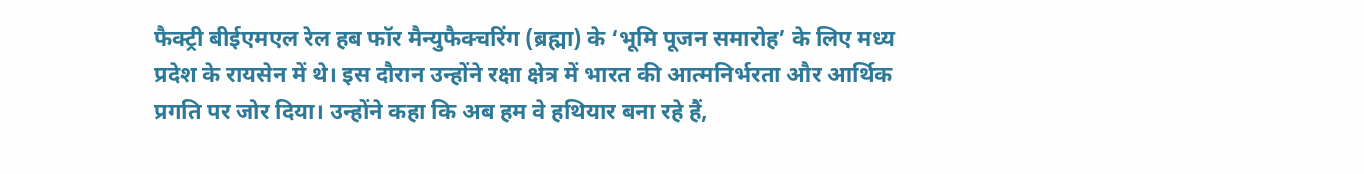फैक्ट्री बीईएमएल रेल हब फॉर मैन्युफैक्चरिंग (ब्रह्मा) के ‘भूमि पूजन समारोह’ के लिए मध्य प्रदेश के रायसेन में थे। इस दौरान उन्होंने रक्षा क्षेत्र में भारत की आत्मनिर्भरता और आर्थिक प्रगति पर जोर दिया। उन्होंने कहा कि अब हम वे हथियार बना रहे हैं,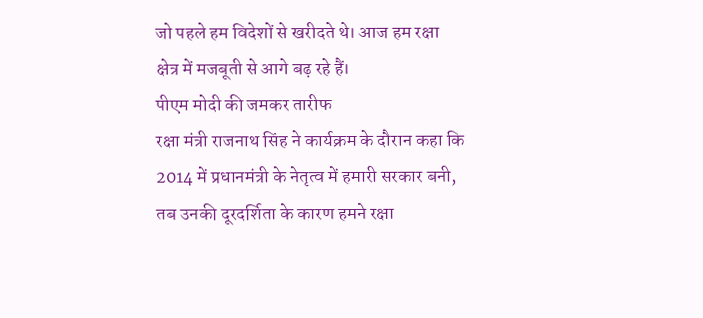जो पहले हम विदेशों से खरीदते थे। आज हम रक्षा क्षेत्र में मजबूती से आगे बढ़ रहे हैं।
पीएम मोदी की जमकर तारीफ
रक्षा मंत्री राजनाथ सिंह ने कार्यक्रम के दौरान कहा कि 2014 में प्रधानमंत्री के नेतृत्व में हमारी सरकार बनी, तब उनकी दूरदर्शिता के कारण हमने रक्षा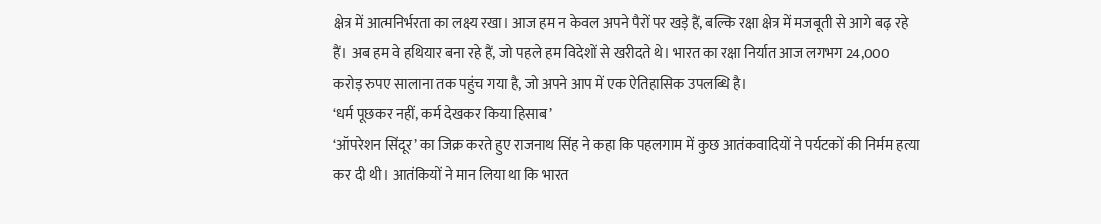क्षेत्र में आत्मनिर्भरता का लक्ष्य रखा। आज हम न केवल अपने पैरों पर खड़े हैं, बल्कि रक्षा क्षेत्र में मजबूती से आगे बढ़ रहे हैं। अब हम वे हथियार बना रहे हैं, जो पहले हम विदेशों से खरीदते थे। भारत का रक्षा निर्यात आज लगभग 24,000 करोड़ रुपए सालाना तक पहुंच गया है, जो अपने आप में एक ऐतिहासिक उपलब्धि है।
‘धर्म पूछकर नहीं, कर्म देखकर किया हिसाब’
‘ऑपरेशन सिंदूर’ का जिक्र करते हुए राजनाथ सिंह ने कहा कि पहलगाम में कुछ आतंकवादियों ने पर्यटकों की निर्मम हत्या कर दी थी। आतंकियों ने मान लिया था कि भारत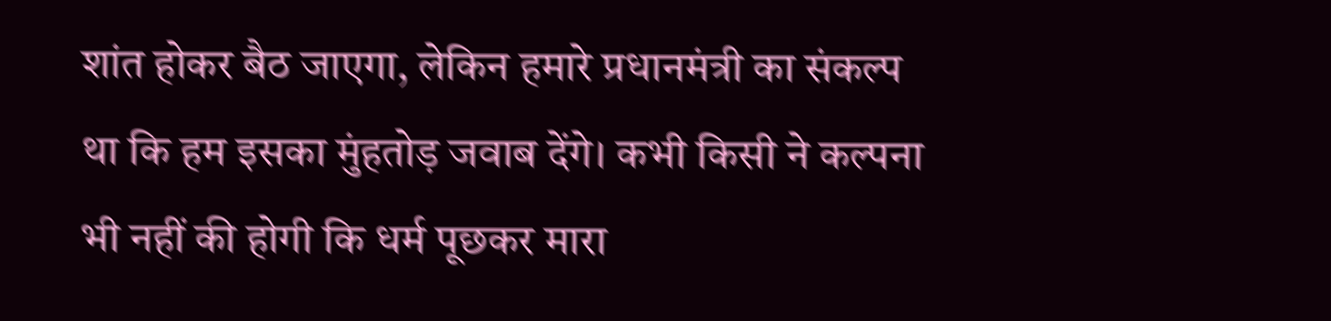शांत होकर बैठ जाएगा, लेकिन हमारे प्रधानमंत्री का संकल्प था कि हम इसका मुंहतोड़ जवाब देंगे। कभी किसी ने कल्पना भी नहीं की होगी कि धर्म पूछकर मारा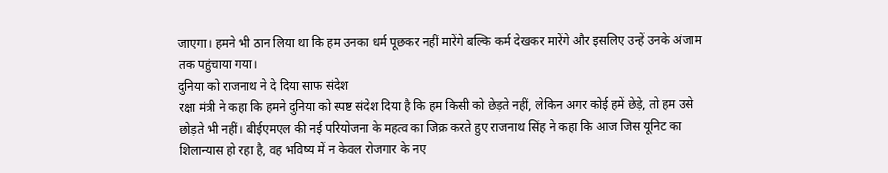जाएगा। हमने भी ठान लिया था कि हम उनका धर्म पूछकर नहीं मारेंगे बल्कि कर्म देखकर मारेंगे और इसलिए उन्हें उनके अंजाम तक पहुंचाया गया।
दुनिया को राजनाथ ने दे दिया साफ संदेश
रक्षा मंत्री ने कहा कि हमने दुनिया को स्पष्ट संदेश दिया है कि हम किसी को छेड़ते नहीं, लेकिन अगर कोई हमें छेड़े, तो हम उसे छोड़ते भी नहीं। बीईएमएल की नई परियोजना के महत्व का जिक्र करते हुए राजनाथ सिंह ने कहा कि आज जिस यूनिट का शिलान्यास हो रहा है, वह भविष्य में न केवल रोजगार के नए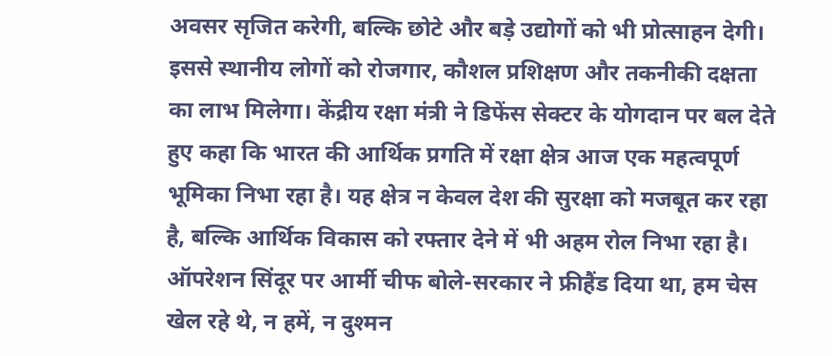अवसर सृजित करेगी, बल्कि छोटे और बड़े उद्योगों को भी प्रोत्साहन देगी। इससे स्थानीय लोगों को रोजगार, कौशल प्रशिक्षण और तकनीकी दक्षता का लाभ मिलेगा। केंद्रीय रक्षा मंत्री ने डिफेंस सेक्टर के योगदान पर बल देते हुए कहा कि भारत की आर्थिक प्रगति में रक्षा क्षेत्र आज एक महत्वपूर्ण भूमिका निभा रहा है। यह क्षेत्र न केवल देश की सुरक्षा को मजबूत कर रहा है, बल्कि आर्थिक विकास को रफ्तार देने में भी अहम रोल निभा रहा है।
ऑपरेशन सिंदूर पर आर्मी चीफ बोले-सरकार ने फ्रीहैंड दिया था, हम चेस खेल रहे थे, न हमें, न दुश्मन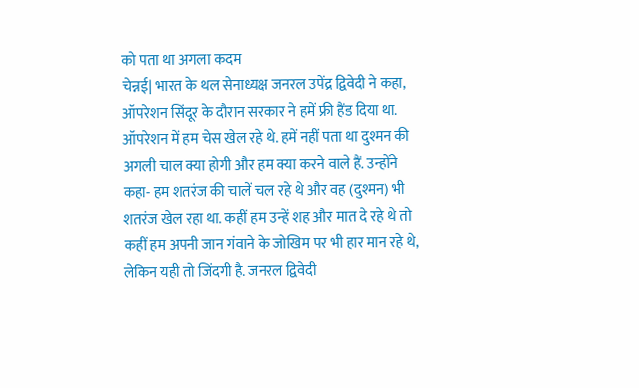को पता था अगला कदम
चेन्नई| भारत के थल सेनाध्यक्ष जनरल उपेंद्र द्विवेदी ने कहा, ऑपरेशन सिंदूर के दौरान सरकार ने हमें फ्री हैंड दिया था. ऑपरेशन में हम चेस खेल रहे थे. हमें नहीं पता था दुश्मन की अगली चाल क्या होगी और हम क्या करने वाले हैं. उन्होंने कहा- हम शतरंज की चालें चल रहे थे और वह (दुश्मन) भी शतरंज खेल रहा था. कहीं हम उन्हें शह और मात दे रहे थे तो कहीं हम अपनी जान गंवाने के जोखिम पर भी हार मान रहे थे, लेकिन यही तो जिंदगी है. जनरल द्विवेदी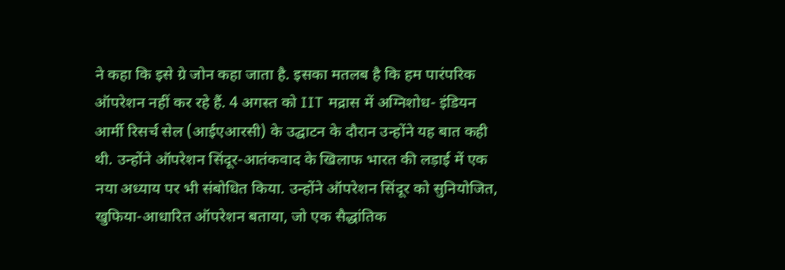ने कहा कि इसे ग्रे जोन कहा जाता है. इसका मतलब है कि हम पारंपरिक ऑपरेशन नहीं कर रहे हैं. 4 अगस्त को IIT मद्रास में अग्निशोध- इंडियन आर्मी रिसर्च सेल (आईएआरसी) के उद्घाटन के दौरान उन्होंने यह बात कही थी. उन्होंने ऑपरेशन सिंदूर-आतंकवाद के खिलाफ भारत की लड़ाई में एक नया अध्याय पर भी संबोधित किया. उन्होंने ऑपरेशन सिंदूर को सुनियोजित, खुफिया-आधारित ऑपरेशन बताया, जो एक सैद्धांतिक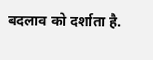बदलाव को दर्शाता है.